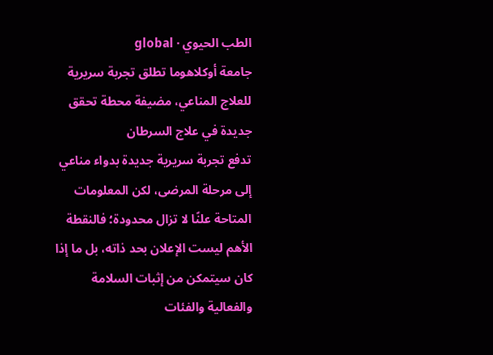الطب الحيوي · global
جامعة أوكلاهوما تطلق تجربة سريرية للعلاج المناعي، مضيفة محطة تحقق جديدة في علاج السرطان
تدفع تجربة سريرية جديدة بدواء مناعي إلى مرحلة المرضى، لكن المعلومات المتاحة علنًا لا تزال محدودة؛ فالنقطة الأهم ليست الإعلان بحد ذاته، بل ما إذا كان سيتمكن من إثبات السلامة والفعالية والفئات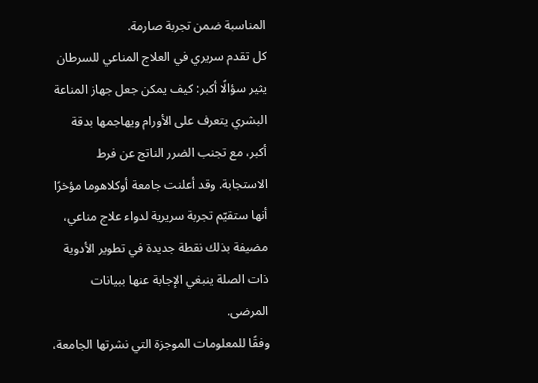المناسبة ضمن تجربة صارمة.
كل تقدم سريري في العلاج المناعي للسرطان يثير سؤالًا أكبر: كيف يمكن جعل جهاز المناعة البشري يتعرف على الأورام ويهاجمها بدقة أكبر، مع تجنب الضرر الناتج عن فرط الاستجابة. وقد أعلنت جامعة أوكلاهوما مؤخرًا أنها ستقيّم تجربة سريرية لدواء علاج مناعي، مضيفة بذلك نقطة جديدة في تطوير الأدوية ذات الصلة ينبغي الإجابة عنها ببيانات المرضى.
وفقًا للمعلومات الموجزة التي نشرتها الجامعة،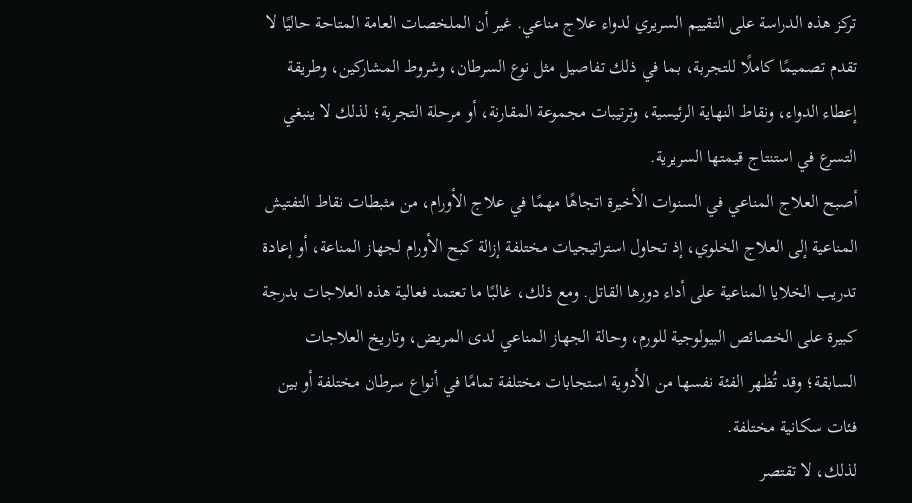تركز هذه الدراسة على التقييم السريري لدواء علاج مناعي. غير أن الملخصات العامة المتاحة حاليًا لا تقدم تصميمًا كاملًا للتجربة، بما في ذلك تفاصيل مثل نوع السرطان، وشروط المشاركين، وطريقة إعطاء الدواء، ونقاط النهاية الرئيسية، وترتيبات مجموعة المقارنة، أو مرحلة التجربة؛ لذلك لا ينبغي التسرع في استنتاج قيمتها السريرية.
أصبح العلاج المناعي في السنوات الأخيرة اتجاهًا مهمًا في علاج الأورام، من مثبطات نقاط التفتيش المناعية إلى العلاج الخلوي، إذ تحاول استراتيجيات مختلفة إزالة كبح الأورام لجهاز المناعة، أو إعادة تدريب الخلايا المناعية على أداء دورها القاتل. ومع ذلك، غالبًا ما تعتمد فعالية هذه العلاجات بدرجة كبيرة على الخصائص البيولوجية للورم، وحالة الجهاز المناعي لدى المريض، وتاريخ العلاجات السابقة؛ وقد تُظهر الفئة نفسها من الأدوية استجابات مختلفة تمامًا في أنواع سرطان مختلفة أو بين فئات سكانية مختلفة.
لذلك، لا تقتصر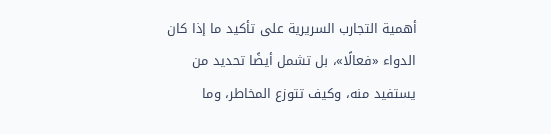أهمية التجارب السريرية على تأكيد ما إذا كان الدواء «فعالًا»، بل تشمل أيضًا تحديد من يستفيد منه، وكيف تتوزع المخاطر، وما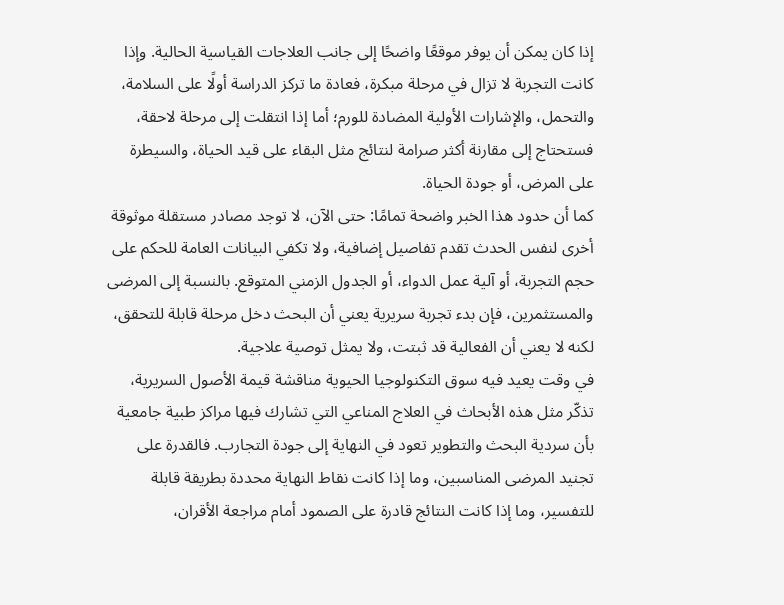إذا كان يمكن أن يوفر موقعًا واضحًا إلى جانب العلاجات القياسية الحالية. وإذا كانت التجربة لا تزال في مرحلة مبكرة، فعادة ما تركز الدراسة أولًا على السلامة، والتحمل، والإشارات الأولية المضادة للورم؛ أما إذا انتقلت إلى مرحلة لاحقة، فستحتاج إلى مقارنة أكثر صرامة لنتائج مثل البقاء على قيد الحياة، والسيطرة على المرض، أو جودة الحياة.
كما أن حدود هذا الخبر واضحة تمامًا: حتى الآن، لا توجد مصادر مستقلة موثوقة أخرى لنفس الحدث تقدم تفاصيل إضافية، ولا تكفي البيانات العامة للحكم على حجم التجربة، أو آلية عمل الدواء، أو الجدول الزمني المتوقع. بالنسبة إلى المرضى والمستثمرين، فإن بدء تجربة سريرية يعني أن البحث دخل مرحلة قابلة للتحقق، لكنه لا يعني أن الفعالية قد ثبتت، ولا يمثل توصية علاجية.
في وقت يعيد فيه سوق التكنولوجيا الحيوية مناقشة قيمة الأصول السريرية، تذكّر مثل هذه الأبحاث في العلاج المناعي التي تشارك فيها مراكز طبية جامعية بأن سردية البحث والتطوير تعود في النهاية إلى جودة التجارب. فالقدرة على تجنيد المرضى المناسبين، وما إذا كانت نقاط النهاية محددة بطريقة قابلة للتفسير، وما إذا كانت النتائج قادرة على الصمود أمام مراجعة الأقران،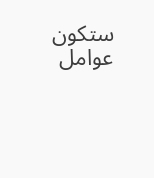ستكون عوامل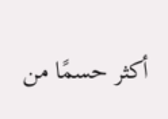أكثر حسمًا من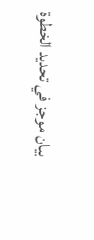بيان موجز في تحديد الخطوة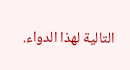التالية لهذا الدواء.